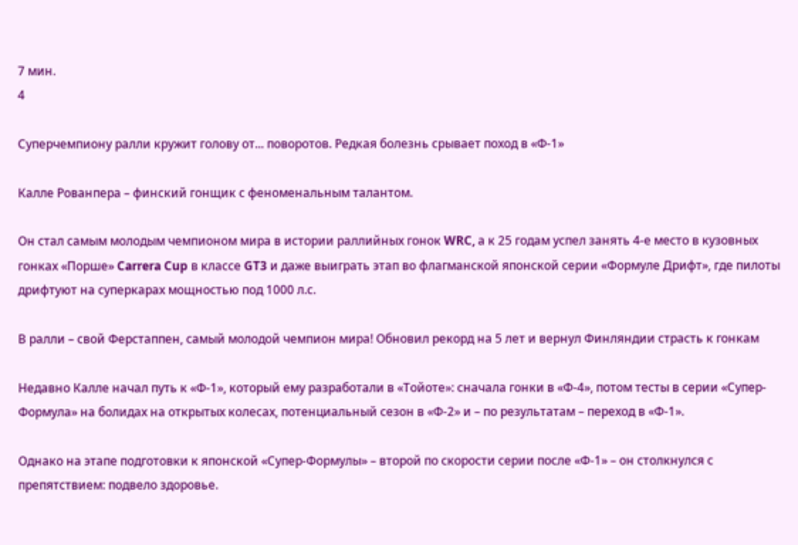7 мин.
4

Суперчемпиону ралли кружит голову от... поворотов. Редкая болезнь срывает поход в «Ф-1»

Калле Рованпера – финский гонщик с феноменальным талантом.

Он стал самым молодым чемпионом мира в истории раллийных гонок WRC, а к 25 годам успел занять 4-е место в кузовных гонках «Порше» Carrera Cup в классе GT3 и даже выиграть этап во флагманской японской серии «Формуле Дрифт», где пилоты дрифтуют на суперкарах мощностью под 1000 л.с.

В ралли – свой Ферстаппен, самый молодой чемпион мира! Обновил рекорд на 5 лет и вернул Финляндии страсть к гонкам

Недавно Калле начал путь к «Ф-1», который ему разработали в «Тойоте»: сначала гонки в «Ф-4», потом тесты в серии «Супер-Формула» на болидах на открытых колесах, потенциальный сезон в «Ф-2» и – по результатам – переход в «Ф-1».

Однако на этапе подготовки к японской «Супер-Формулы» – второй по скорости серии после «Ф-1» – он столкнулся с препятствием: подвело здоровье.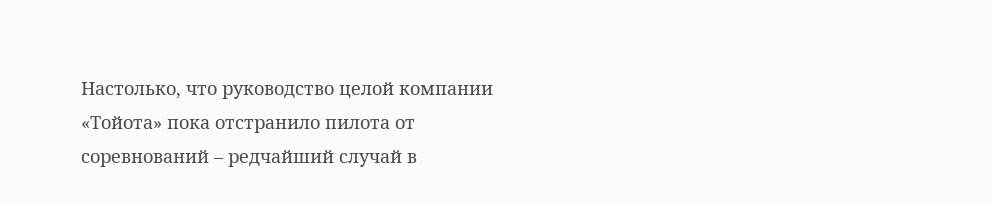Настолько, что руководство целой компании «Тойота» пока отстранило пилота от соревнований – редчайший случай в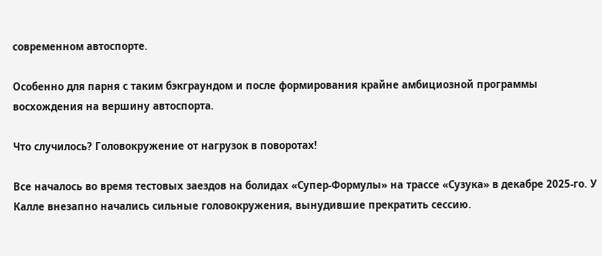современном автоспорте.

Особенно для парня с таким бэкграундом и после формирования крайне амбициозной программы восхождения на вершину автоспорта.

Что случилось? Головокружение от нагрузок в поворотах!

Все началось во время тестовых заездов на болидах «Супер-Формулы» на трассе «Сузука» в декабре 2025-го. У Калле внезапно начались сильные головокружения, вынудившие прекратить сессию.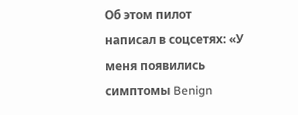Об этом пилот написал в соцсетях: «У меня появились симптомы Benign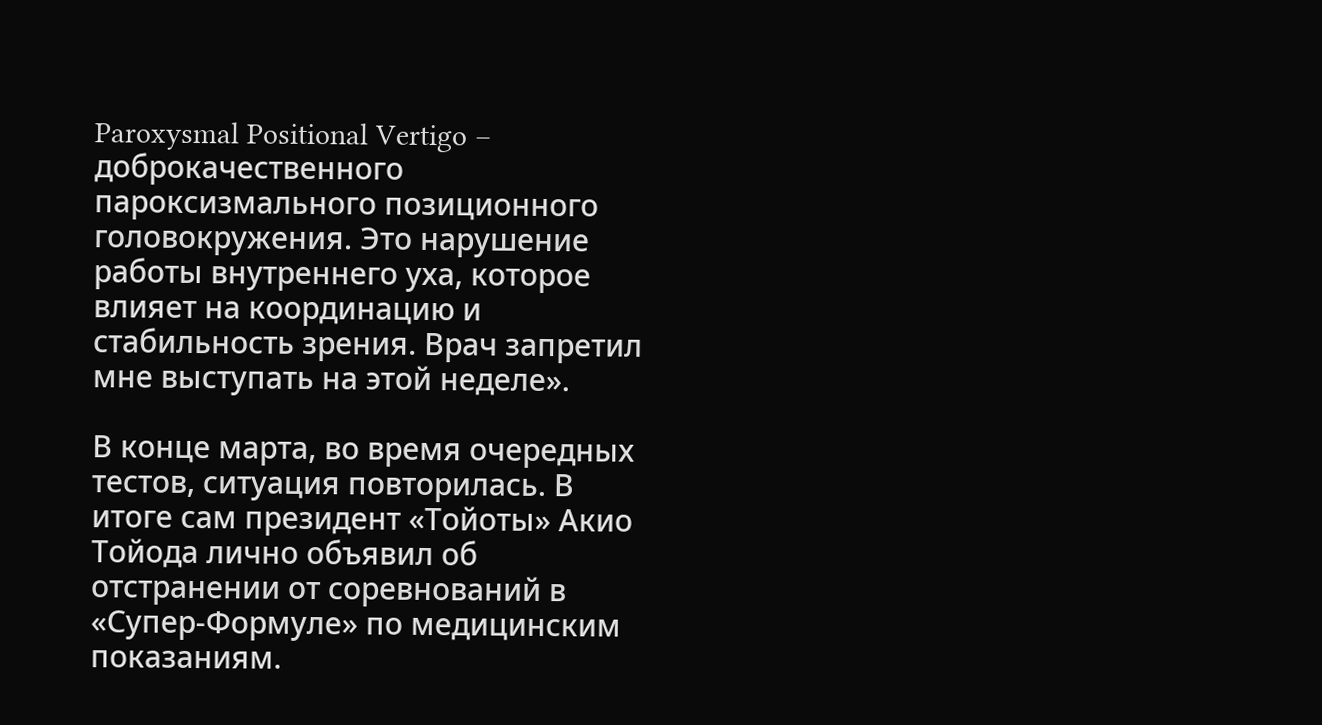Paroxysmal Positional Vertigo – доброкачественного пароксизмального позиционного головокружения. Это нарушение работы внутреннего уха, которое влияет на координацию и стабильность зрения. Врач запретил мне выступать на этой неделе».

В конце марта, во время очередных тестов, ситуация повторилась. В итоге сам президент «Тойоты» Акио Тойода лично объявил об отстранении от соревнований в «Супер-Формуле» по медицинским показаниям.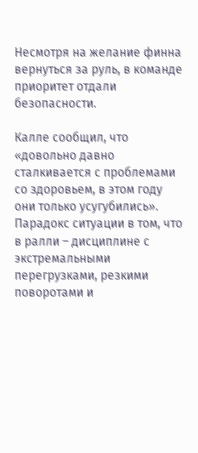Несмотря на желание финна вернуться за руль, в команде приоритет отдали безопасности.

Калле сообщил, что «довольно давно сталкивается с проблемами со здоровьем, в этом году они только усугубились». Парадокс ситуации в том, что в ралли – дисциплине с экстремальными перегрузками, резкими поворотами и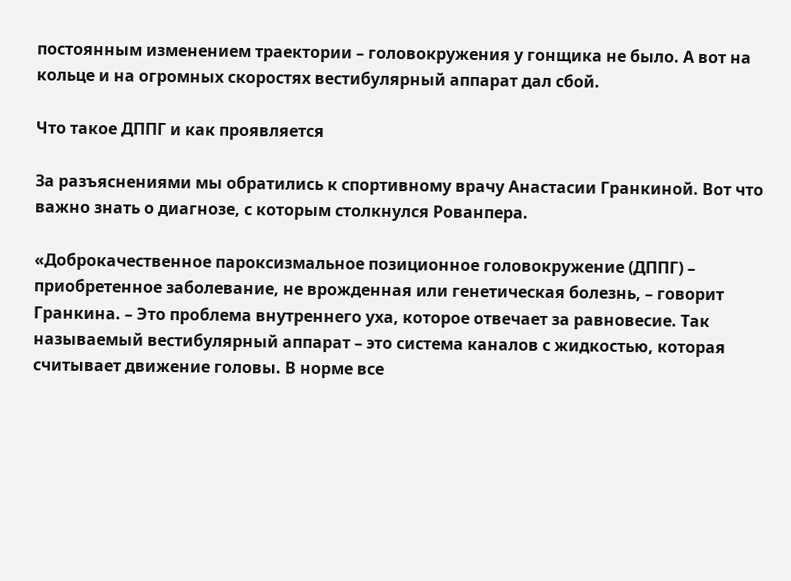постоянным изменением траектории – головокружения у гонщика не было. А вот на кольце и на огромных скоростях вестибулярный аппарат дал сбой.

Что такое ДППГ и как проявляется

За разъяснениями мы обратились к спортивному врачу Анастасии Гранкиной. Вот что важно знать о диагнозе, с которым столкнулся Рованпера.

«Доброкачественное пароксизмальное позиционное головокружение (ДППГ) – приобретенное заболевание, не врожденная или генетическая болезнь, – говорит Гранкина. – Это проблема внутреннего уха, которое отвечает за равновесие. Так называемый вестибулярный аппарат – это система каналов с жидкостью, которая считывает движение головы. В норме все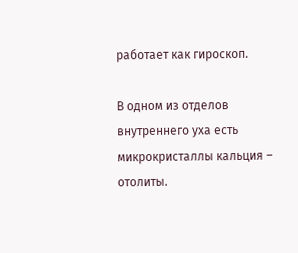работает как гироскоп.

В одном из отделов внутреннего уха есть микрокристаллы кальция – отолиты.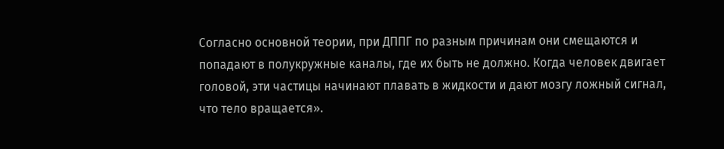Согласно основной теории, при ДППГ по разным причинам они смещаются и попадают в полукружные каналы, где их быть не должно. Когда человек двигает головой, эти частицы начинают плавать в жидкости и дают мозгу ложный сигнал, что тело вращается».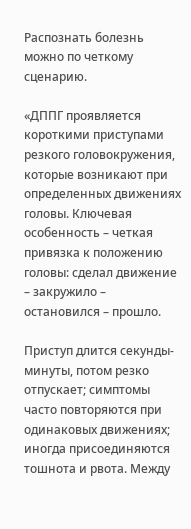Распознать болезнь можно по четкому сценарию.

«ДППГ проявляется короткими приступами резкого головокружения, которые возникают при определенных движениях головы. Ключевая особенность – четкая привязка к положению головы: сделал движение – закружило – остановился – прошло.

Приступ длится секунды-минуты, потом резко отпускает; симптомы часто повторяются при одинаковых движениях; иногда присоединяются тошнота и рвота. Между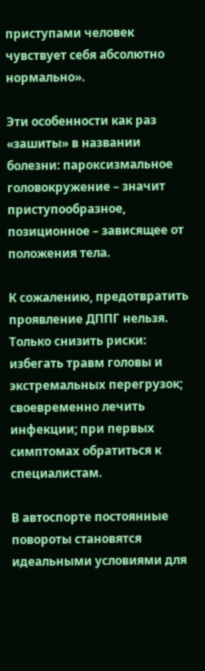приступами человек чувствует себя абсолютно нормально».

Эти особенности как раз «зашиты» в названии болезни: пароксизмальное головокружение – значит приступообразное, позиционное – зависящее от положения тела.

К сожалению, предотвратить проявление ДППГ нельзя. Только снизить риски: избегать травм головы и экстремальных перегрузок; своевременно лечить инфекции; при первых симптомах обратиться к специалистам.

В автоспорте постоянные повороты становятся идеальными условиями для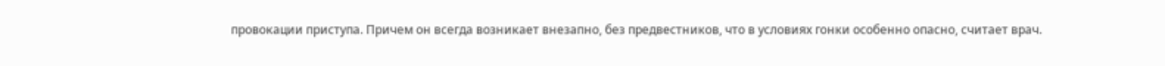провокации приступа. Причем он всегда возникает внезапно, без предвестников, что в условиях гонки особенно опасно, считает врач.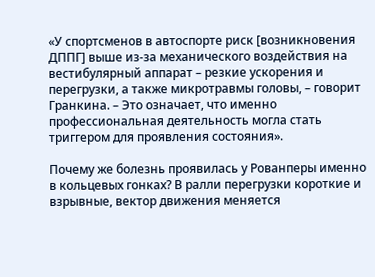«У спортсменов в автоспорте риск [возникновения ДППГ] выше из-за механического воздействия на вестибулярный аппарат – резкие ускорения и перегрузки, а также микротравмы головы, – говорит Гранкина. – Это означает, что именно профессиональная деятельность могла стать триггером для проявления состояния».

Почему же болезнь проявилась у Рованперы именно в кольцевых гонках? В ралли перегрузки короткие и взрывные, вектор движения меняется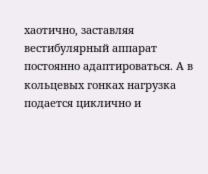хаотично, заставляя вестибулярный аппарат постоянно адаптироваться. А в кольцевых гонках нагрузка подается циклично и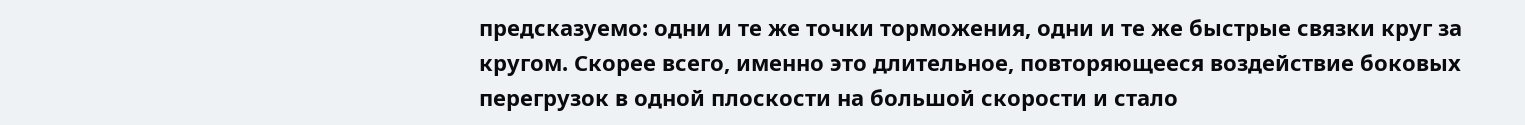предсказуемо: одни и те же точки торможения, одни и те же быстрые связки круг за кругом. Скорее всего, именно это длительное, повторяющееся воздействие боковых перегрузок в одной плоскости на большой скорости и стало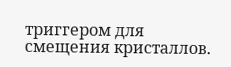триггером для смещения кристаллов.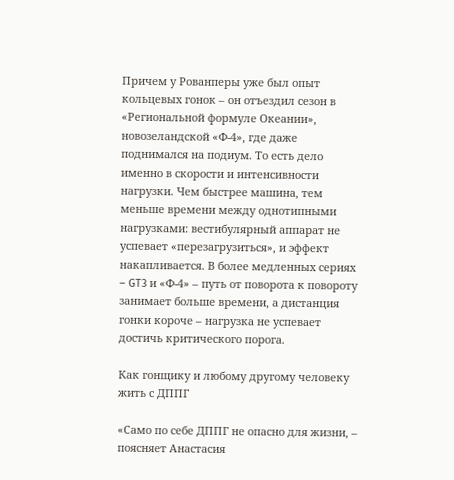Причем у Рованперы уже был опыт кольцевых гонок – он отъездил сезон в «Региональной формуле Океании», новозеландской «Ф-4», где даже поднимался на подиум. То есть дело именно в скорости и интенсивности нагрузки. Чем быстрее машина, тем меньше времени между однотипными нагрузками: вестибулярный аппарат не успевает «перезагрузиться», и эффект накапливается. В более медленных сериях – GT3 и «Ф-4» – путь от поворота к повороту занимает больше времени, а дистанция гонки короче – нагрузка не успевает достичь критического порога.

Как гонщику и любому другому человеку жить с ДППГ

«Само по себе ДППГ не опасно для жизни, – поясняет Анастасия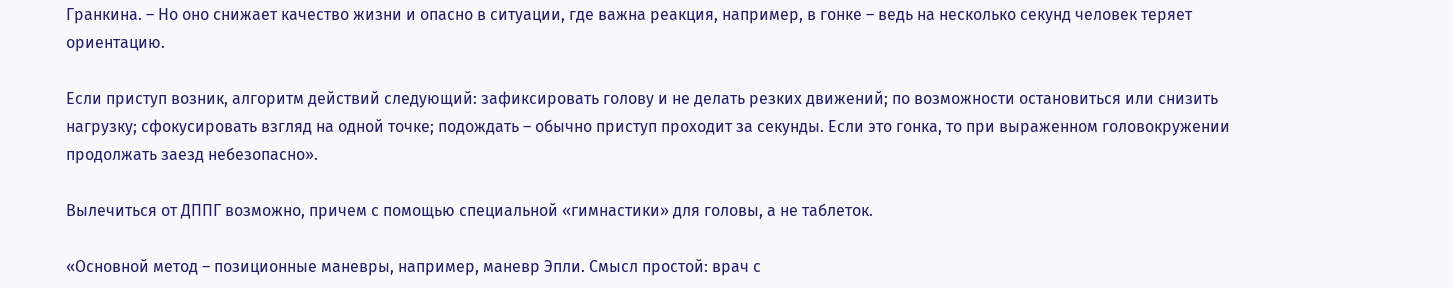Гранкина. – Но оно снижает качество жизни и опасно в ситуации, где важна реакция, например, в гонке – ведь на несколько секунд человек теряет ориентацию.

Если приступ возник, алгоритм действий следующий: зафиксировать голову и не делать резких движений; по возможности остановиться или снизить нагрузку; сфокусировать взгляд на одной точке; подождать – обычно приступ проходит за секунды. Если это гонка, то при выраженном головокружении продолжать заезд небезопасно».

Вылечиться от ДППГ возможно, причем с помощью специальной «гимнастики» для головы, а не таблеток.

«Основной метод – позиционные маневры, например, маневр Эпли. Смысл простой: врач с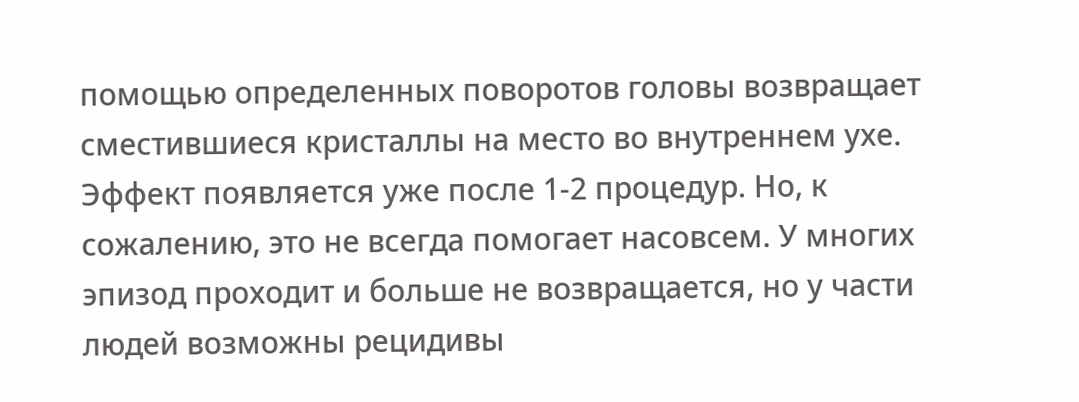помощью определенных поворотов головы возвращает сместившиеся кристаллы на место во внутреннем ухе. Эффект появляется уже после 1-2 процедур. Но, к сожалению, это не всегда помогает насовсем. У многих эпизод проходит и больше не возвращается, но у части людей возможны рецидивы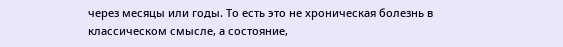через месяцы или годы. То есть это не хроническая болезнь в классическом смысле, а состояние,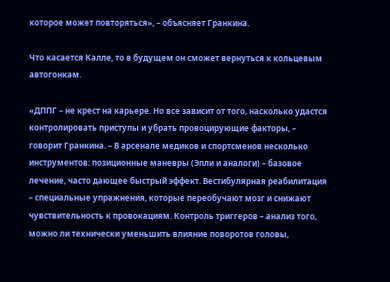которое может повторяться», – объясняет Гранкина.

Что касается Калле, то в будущем он сможет вернуться к кольцевым автогонкам.

«ДППГ – не крест на карьере. Но все зависит от того, насколько удастся контролировать приступы и убрать провоцирующие факторы, – говорит Гранкина. – В арсенале медиков и спортсменов несколько инструментов: позиционные маневры (Эпли и аналоги) – базовое лечение, часто дающее быстрый эффект. Вестибулярная реабилитация – специальные упражнения, которые переобучают мозг и снижают чувствительность к провокациям. Контроль триггеров – анализ того, можно ли технически уменьшить влияние поворотов головы,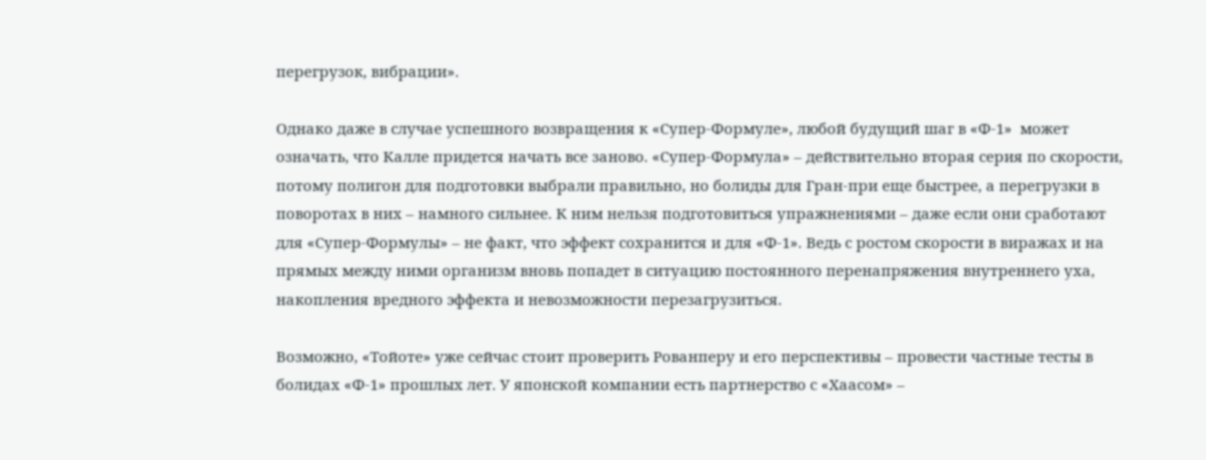перегрузок, вибрации».

Однако даже в случае успешного возвращения к «Супер-Формуле», любой будущий шаг в «Ф-1»  может означать, что Калле придется начать все заново. «Супер-Формула» – действительно вторая серия по скорости, потому полигон для подготовки выбрали правильно, но болиды для Гран-при еще быстрее, а перегрузки в поворотах в них – намного сильнее. К ним нельзя подготовиться упражнениями – даже если они сработают для «Супер-Формулы» – не факт, что эффект сохранится и для «Ф-1». Ведь с ростом скорости в виражах и на прямых между ними организм вновь попадет в ситуацию постоянного перенапряжения внутреннего уха, накопления вредного эффекта и невозможности перезагрузиться.

Возможно, «Тойоте» уже сейчас стоит проверить Рованперу и его перспективы – провести частные тесты в болидах «Ф-1» прошлых лет. У японской компании есть партнерство с «Хаасом» –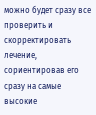можно будет сразу все проверить и скорректировать лечение, сориентировав его сразу на самые высокие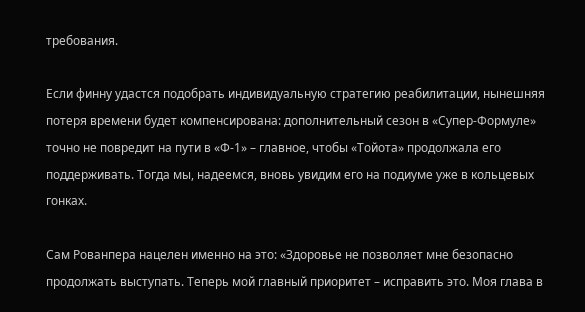требования.

Если финну удастся подобрать индивидуальную стратегию реабилитации, нынешняя потеря времени будет компенсирована: дополнительный сезон в «Супер-Формуле» точно не повредит на пути в «Ф-1» – главное, чтобы «Тойота» продолжала его поддерживать. Тогда мы, надеемся, вновь увидим его на подиуме уже в кольцевых гонках.

Сам Рованпера нацелен именно на это: «Здоровье не позволяет мне безопасно продолжать выступать. Теперь мой главный приоритет – исправить это. Моя глава в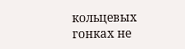кольцевых гонках не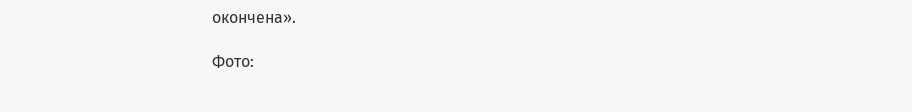окончена».

Фото: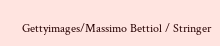Gettyimages/Massimo Bettiol / Stringer